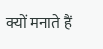क्यों मनाते हैं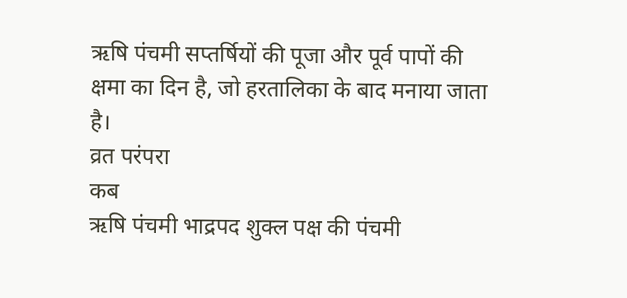ऋषि पंचमी सप्तर्षियों की पूजा और पूर्व पापों की क्षमा का दिन है, जो हरतालिका के बाद मनाया जाता है।
व्रत परंपरा
कब
ऋषि पंचमी भाद्रपद शुक्ल पक्ष की पंचमी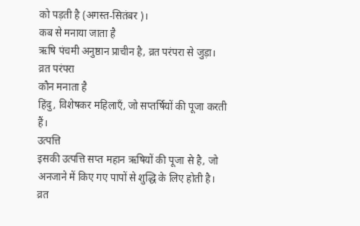को पड़ती है (अगस्त-सितंबर)।
कब से मनाया जाता है
ऋषि पंचमी अनुष्ठान प्राचीन है, व्रत परंपरा से जुड़ा।
व्रत परंपरा
कौन मनाता है
हिंदु, विशेषकर महिलाएँ, जो सप्तर्षियों की पूजा करती हैं।
उत्पत्ति
इसकी उत्पत्ति सप्त महान ऋषियों की पूजा से है, जो अनजाने में किए गए पापों से शुद्धि के लिए होती है।
व्रत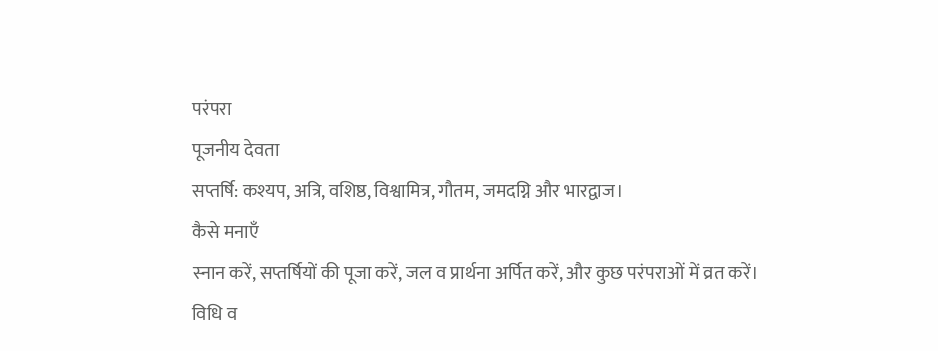परंपरा
पूजनीय देवता
सप्तर्षि: कश्यप, अत्रि, वशिष्ठ, विश्वामित्र, गौतम, जमदग्नि और भारद्वाज।
कैसे मनाएँ
स्नान करें, सप्तर्षियों की पूजा करें, जल व प्रार्थना अर्पित करें, और कुछ परंपराओं में व्रत करें।
विधि व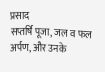प्रसाद
सप्तर्षि पूजा, जल व फल अर्पण, और उनके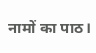नामों का पाठ।